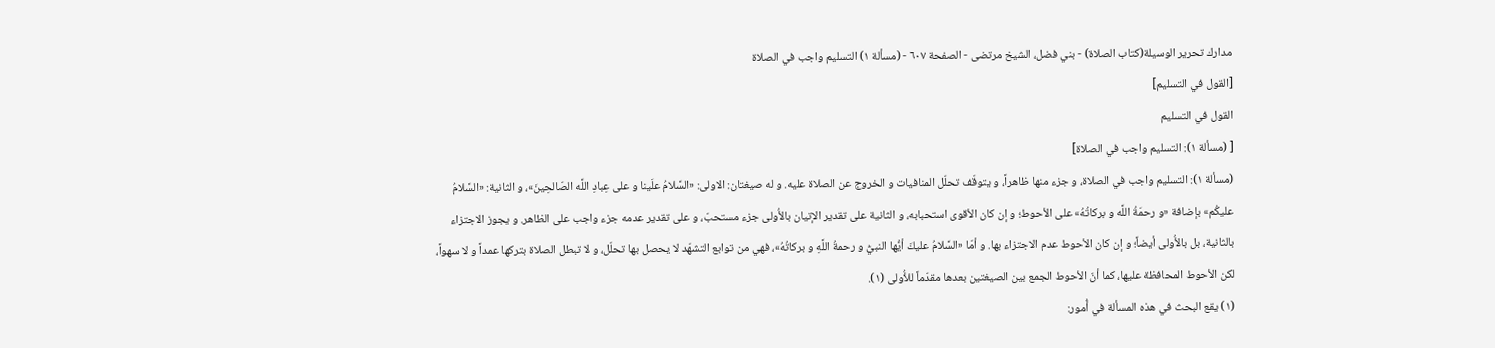مدارك تحرير الوسيلة(كتاب الصلاة) - بني فضل، الشيخ مرتضى - الصفحة ٦٠٧ - (مسألة ١) التسليم واجب في الصلاة
[القول في التسليم]
القول في التسليم
[ (مسألة ١): التسليم واجب في الصلاة]
(مسألة ١): التسليم واجب في الصلاة، و جزء منها ظاهراً، و يتوقّف تحلّل المنافيات و الخروج عن الصلاة عليه. و له صيغتان: الاولى: «السَّلامُ علَينا و على عِبادِ اللَّه الصّالحِينَ»، و الثانية: «السَّلامُ عليكُم» بإضافة «و رحمَةُ اللَّه و بركاتُهُ» على الأحوط؛ و إن كان الأقوى استحبابه، و الثانية على تقدير الإتيان بالأُولى جزء مستحبّ، و على تقدير عدمه جزء واجب على الظاهر. و يجوز الاجتزاء بالثانية، بل بالأُولى أيضاً؛ و إن كان الأحوط عدم الاجتزاء بها. و أمّا «السَّلامُ عليكَ أيُّها النبيُّ و رحمةُ اللَّهِ و بركاتُهُ»، فهي من توابع التشهّد لا يحصل بها تحلّل، و لا تبطل الصلاة بتركها عمداً و لا سهواً، لكن الأحوط المحافظة عليها، كما أنّ الأحوط الجمع بين الصيغتين بعدها مقدّماً للأُولى (١).
(١) يقع البحث في هذه المسألة في أُمور: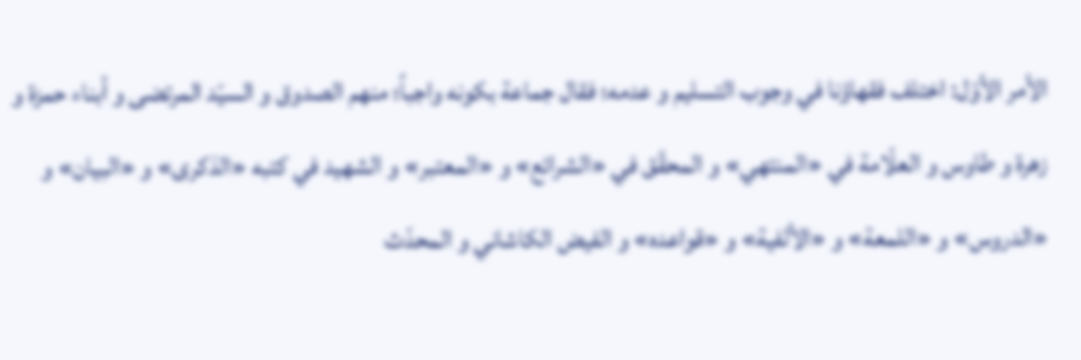الأمر الأوّل: اختلف فقهاؤنا في وجوب التسليم و عدمه؛ فقال جماعة بكونه واجباً؛ منهم الصدوق و السيّد المرتضى و أبناء حمزة و زهرة و طاوس و العلّامة في «المنتهي» و المحقّق في «الشرائع» و «المعتبر» و الشهيد في كتبه «الذكرى» و «البيان» و «الدروس» و «اللمعة» و «الألفية» و «قواعده» و الفيض الكاشاني و المحدّث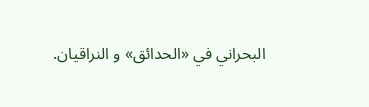البحراني في «الحدائق» و النراقيان.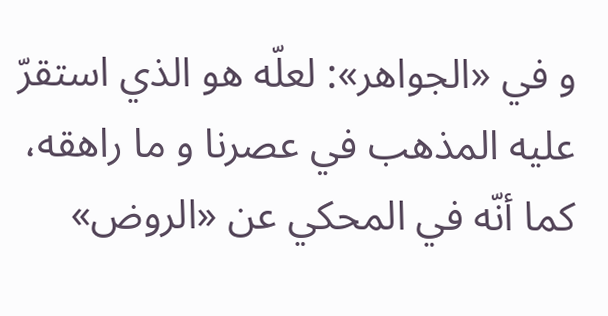و في «الجواهر»: لعلّه هو الذي استقرّ عليه المذهب في عصرنا و ما راهقه، كما أنّه في المحكي عن «الروض»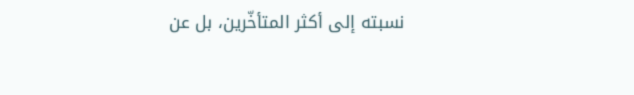نسبته إلى أكثر المتأخّرين، بل عن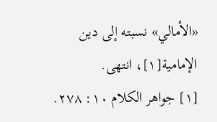«الأمالي» نسبته إلى دين الإمامية[١]، انتهى.
[١] جواهر الكلام ١٠: ٢٧٨.